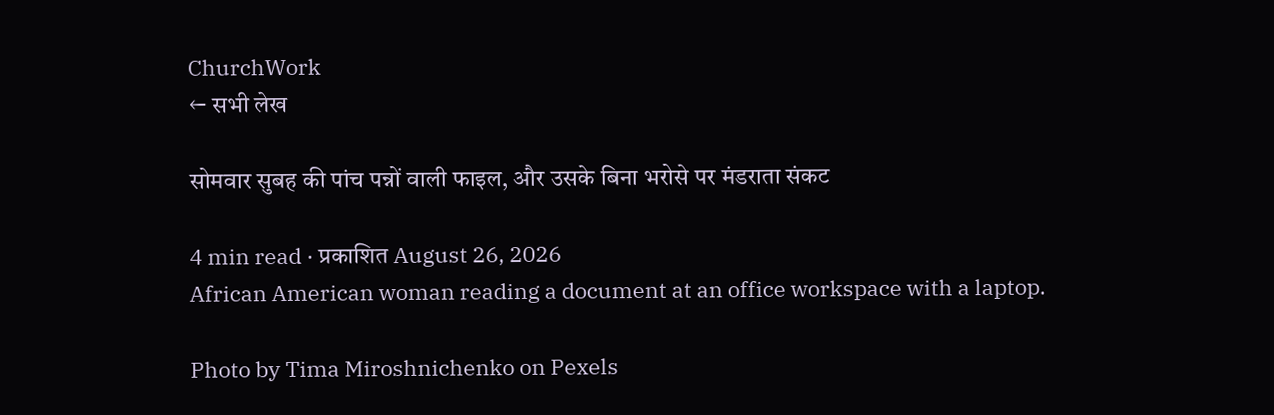ChurchWork
← सभी लेख

सोमवार सुबह की पांच पन्नों वाली फाइल, और उसके बिना भरोसे पर मंडराता संकट

4 min read · प्रकाशित August 26, 2026
African American woman reading a document at an office workspace with a laptop.

Photo by Tima Miroshnichenko on Pexels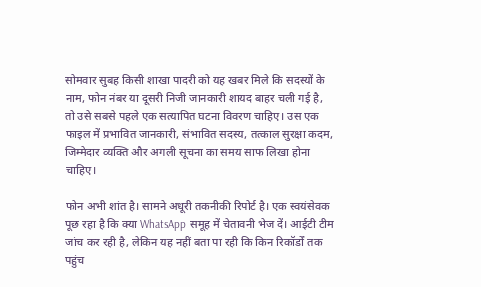सोमवार सुबह किसी शाखा पादरी को यह खबर मिले कि सदस्यों के नाम, फोन नंबर या दूसरी निजी जानकारी शायद बाहर चली गई है, तो उसे सबसे पहले एक सत्यापित घटना विवरण चाहिए। उस एक फाइल में प्रभावित जानकारी, संभावित सदस्य, तत्काल सुरक्षा कदम, जिम्मेदार व्यक्ति और अगली सूचना का समय साफ लिखा होना चाहिए।

फोन अभी शांत है। सामने अधूरी तकनीकी रिपोर्ट है। एक स्वयंसेवक पूछ रहा है कि क्या WhatsApp समूह में चेतावनी भेज दें। आईटी टीम जांच कर रही है, लेकिन यह नहीं बता पा रही कि किन रिकॉर्डों तक पहुंच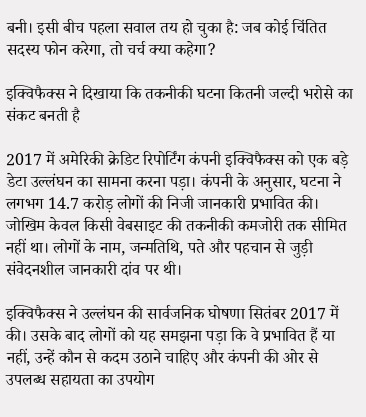बनी। इसी बीच पहला सवाल तय हो चुका है: जब कोई चिंतित सदस्य फोन करेगा, तो चर्च क्या कहेगा?

इक्विफैक्स ने दिखाया कि तकनीकी घटना कितनी जल्दी भरोसे का संकट बनती है

2017 में अमेरिकी क्रेडिट रिपोर्टिंग कंपनी इक्विफैक्स को एक बड़े डेटा उल्लंघन का सामना करना पड़ा। कंपनी के अनुसार, घटना ने लगभग 14.7 करोड़ लोगों की निजी जानकारी प्रभावित की। जोखिम केवल किसी वेबसाइट की तकनीकी कमजोरी तक सीमित नहीं था। लोगों के नाम, जन्मतिथि, पते और पहचान से जुड़ी संवेदनशील जानकारी दांव पर थी।

इक्विफैक्स ने उल्लंघन की सार्वजनिक घोषणा सितंबर 2017 में की। उसके बाद लोगों को यह समझना पड़ा कि वे प्रभावित हैं या नहीं, उन्हें कौन से कदम उठाने चाहिए और कंपनी की ओर से उपलब्ध सहायता का उपयोग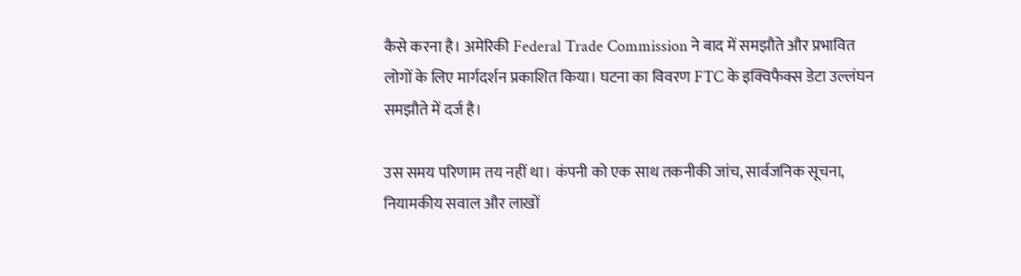कैसे करना है। अमेरिकी Federal Trade Commission ने बाद में समझौते और प्रभावित लोगों के लिए मार्गदर्शन प्रकाशित किया। घटना का विवरण FTC के इक्विफैक्स डेटा उल्लंघन समझौते में दर्ज है।

उस समय परिणाम तय नहीं था। कंपनी को एक साथ तकनीकी जांच, सार्वजनिक सूचना, नियामकीय सवाल और लाखों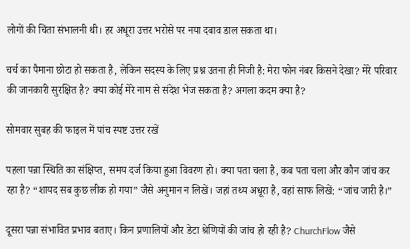लोगों की चिंता संभालनी थी। हर अधूरा उत्तर भरोसे पर नया दबाव डाल सकता था।

चर्च का पैमाना छोटा हो सकता है, लेकिन सदस्य के लिए प्रश्न उतना ही निजी है: मेरा फोन नंबर किसने देखा? मेरे परिवार की जानकारी सुरक्षित है? क्या कोई मेरे नाम से संदेश भेज सकता है? अगला कदम क्या है?

सोमवार सुबह की फाइल में पांच स्पष्ट उत्तर रखें

पहला पन्ना स्थिति का संक्षिप्त, समय दर्ज किया हुआ विवरण हो। क्या पता चला है, कब पता चला और कौन जांच कर रहा है? “शायद सब कुछ लीक हो गया” जैसे अनुमान न लिखें। जहां तथ्य अधूरा है, वहां साफ लिखें: “जांच जारी है।”

दूसरा पन्ना संभावित प्रभाव बताए। किन प्रणालियों और डेटा श्रेणियों की जांच हो रही है? ChurchFlow जैसे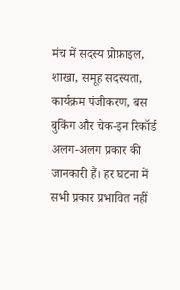मंच में सदस्य प्रोफ़ाइल, शाखा, समूह सदस्यता, कार्यक्रम पंजीकरण, बस बुकिंग और चेक-इन रिकॉर्ड अलग-अलग प्रकार की जानकारी हैं। हर घटना में सभी प्रकार प्रभावित नहीं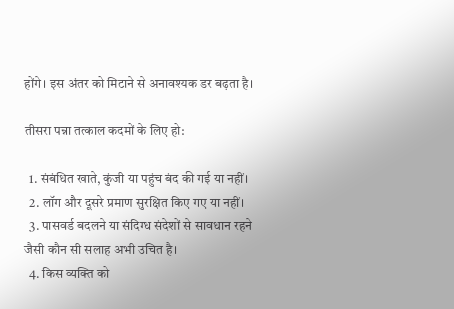होंगे। इस अंतर को मिटाने से अनावश्यक डर बढ़ता है।

तीसरा पन्ना तत्काल कदमों के लिए हो:

  1. संबंधित खाते, कुंजी या पहुंच बंद की गई या नहीं।
  2. लॉग और दूसरे प्रमाण सुरक्षित किए गए या नहीं।
  3. पासवर्ड बदलने या संदिग्ध संदेशों से सावधान रहने जैसी कौन सी सलाह अभी उचित है।
  4. किस व्यक्ति को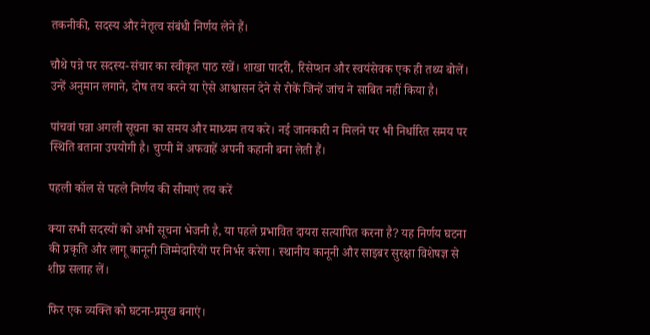तकनीकी, सदस्य और नेतृत्व संबंधी निर्णय लेने हैं।

चौथे पन्ने पर सदस्य-संचार का स्वीकृत पाठ रखें। शाखा पादरी, रिसेप्शन और स्वयंसेवक एक ही तथ्य बोलें। उन्हें अनुमान लगाने, दोष तय करने या ऐसे आश्वासन देने से रोकें जिन्हें जांच ने साबित नहीं किया है।

पांचवां पन्ना अगली सूचना का समय और माध्यम तय करे। नई जानकारी न मिलने पर भी निर्धारित समय पर स्थिति बताना उपयोगी है। चुप्पी में अफवाहें अपनी कहानी बना लेती हैं।

पहली कॉल से पहले निर्णय की सीमाएं तय करें

क्या सभी सदस्यों को अभी सूचना भेजनी है, या पहले प्रभावित दायरा सत्यापित करना है? यह निर्णय घटना की प्रकृति और लागू कानूनी जिम्मेदारियों पर निर्भर करेगा। स्थानीय कानूनी और साइबर सुरक्षा विशेषज्ञ से शीघ्र सलाह लें।

फिर एक व्यक्ति को घटना-प्रमुख बनाएं।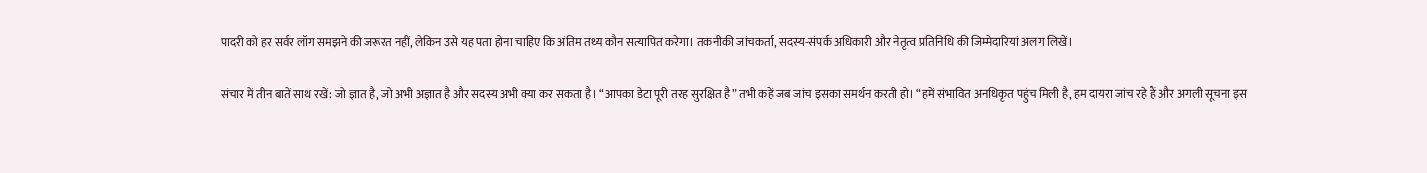पादरी को हर सर्वर लॉग समझने की जरूरत नहीं, लेकिन उसे यह पता होना चाहिए कि अंतिम तथ्य कौन सत्यापित करेगा। तकनीकी जांचकर्ता, सदस्य-संपर्क अधिकारी और नेतृत्व प्रतिनिधि की जिम्मेदारियां अलग लिखें।

संचार में तीन बातें साथ रखें: जो ज्ञात है, जो अभी अज्ञात है और सदस्य अभी क्या कर सकता है। “आपका डेटा पूरी तरह सुरक्षित है” तभी कहें जब जांच इसका समर्थन करती हो। “हमें संभावित अनधिकृत पहुंच मिली है, हम दायरा जांच रहे हैं और अगली सूचना इस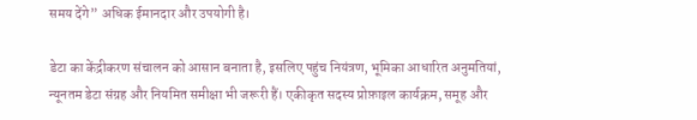समय देंगे” अधिक ईमानदार और उपयोगी है।

डेटा का केंद्रीकरण संचालन को आसान बनाता है, इसलिए पहुंच नियंत्रण, भूमिका आधारित अनुमतियां, न्यूनतम डेटा संग्रह और नियमित समीक्षा भी जरूरी हैं। एकीकृत सदस्य प्रोफ़ाइल कार्यक्रम, समूह और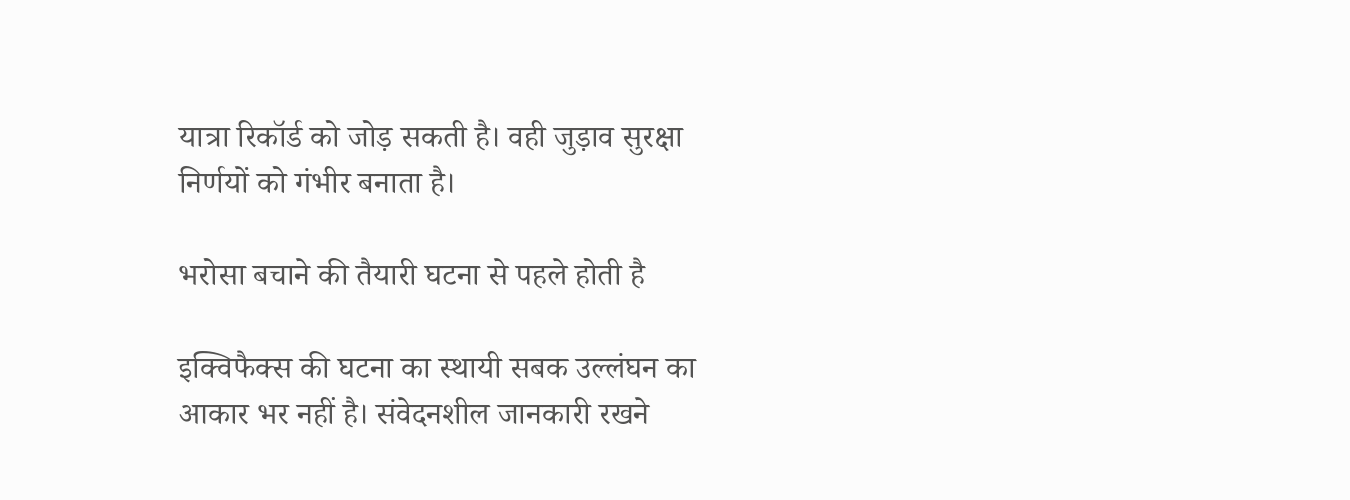यात्रा रिकॉर्ड को जोड़ सकती है। वही जुड़ाव सुरक्षा निर्णयों को गंभीर बनाता है।

भरोसा बचाने की तैयारी घटना से पहले होती है

इक्विफैक्स की घटना का स्थायी सबक उल्लंघन का आकार भर नहीं है। संवेदनशील जानकारी रखने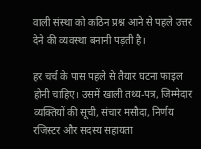वाली संस्था को कठिन प्रश्न आने से पहले उत्तर देने की व्यवस्था बनानी पड़ती है।

हर चर्च के पास पहले से तैयार घटना फाइल होनी चाहिए। उसमें खाली तथ्य-पत्र, जिम्मेदार व्यक्तियों की सूची, संचार मसौदा, निर्णय रजिस्टर और सदस्य सहायता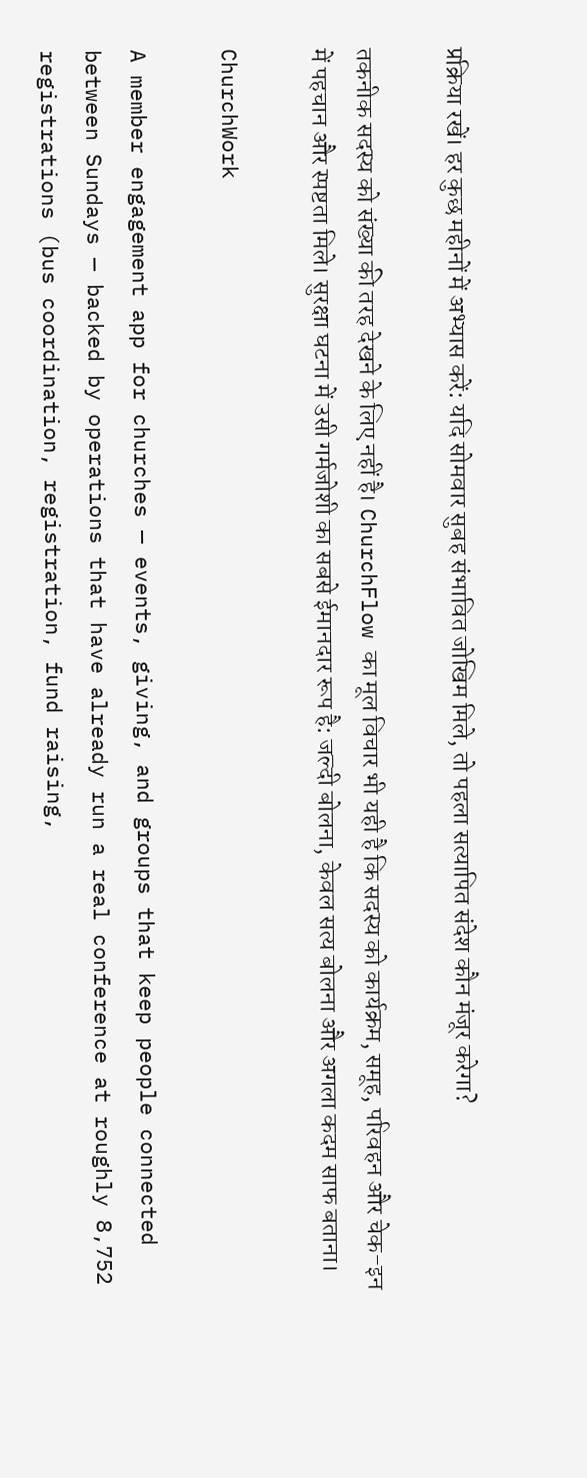प्रक्रिया रखें। हर कुछ महीनों में अभ्यास करें: यदि सोमवार सुबह संभावित जोखिम मिले, तो पहला सत्यापित संदेश कौन मंजूर करेगा?

तकनीक सदस्य को संख्या की तरह देखने के लिए नहीं है। ChurchFlow का मूल विचार भी यही है कि सदस्य को कार्यक्रम, समूह, परिवहन और चेक-इन में पहचान और स्पष्टता मिले। सुरक्षा घटना में उसी गर्मजोशी का सबसे ईमानदार रूप है: जल्दी बोलना, केवल सत्य बोलना और अगला कदम साफ बताना।

ChurchWork

A member engagement app for churches — events, giving, and groups that keep people connected between Sundays — backed by operations that have already run a real conference at roughly 8,752 registrations (bus coordination, registration, fund raising,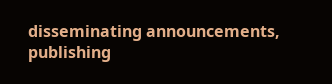disseminating announcements, publishing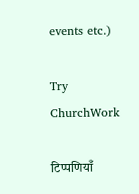events etc.)

Try ChurchWork

टिप्पणियाँ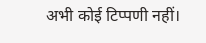अभी कोई टिप्पणी नहीं।